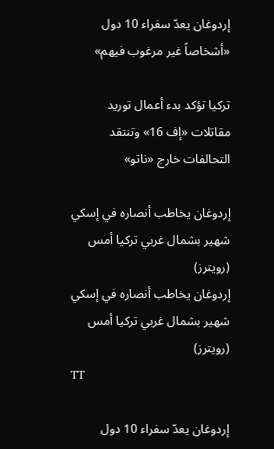إردوغان يعدّ سفراء 10 دول «أشخاصاً غير مرغوب فيهم»

تركيا تؤكد بدء أعمال توريد مقاتلات «إف 16» وتنتقد التحالفات خارج «ناتو»

إردوغان يخاطب أنصاره في إسكي شهير بشمال غربي تركيا أمس (رويترز)
إردوغان يخاطب أنصاره في إسكي شهير بشمال غربي تركيا أمس (رويترز)
TT

إردوغان يعدّ سفراء 10 دول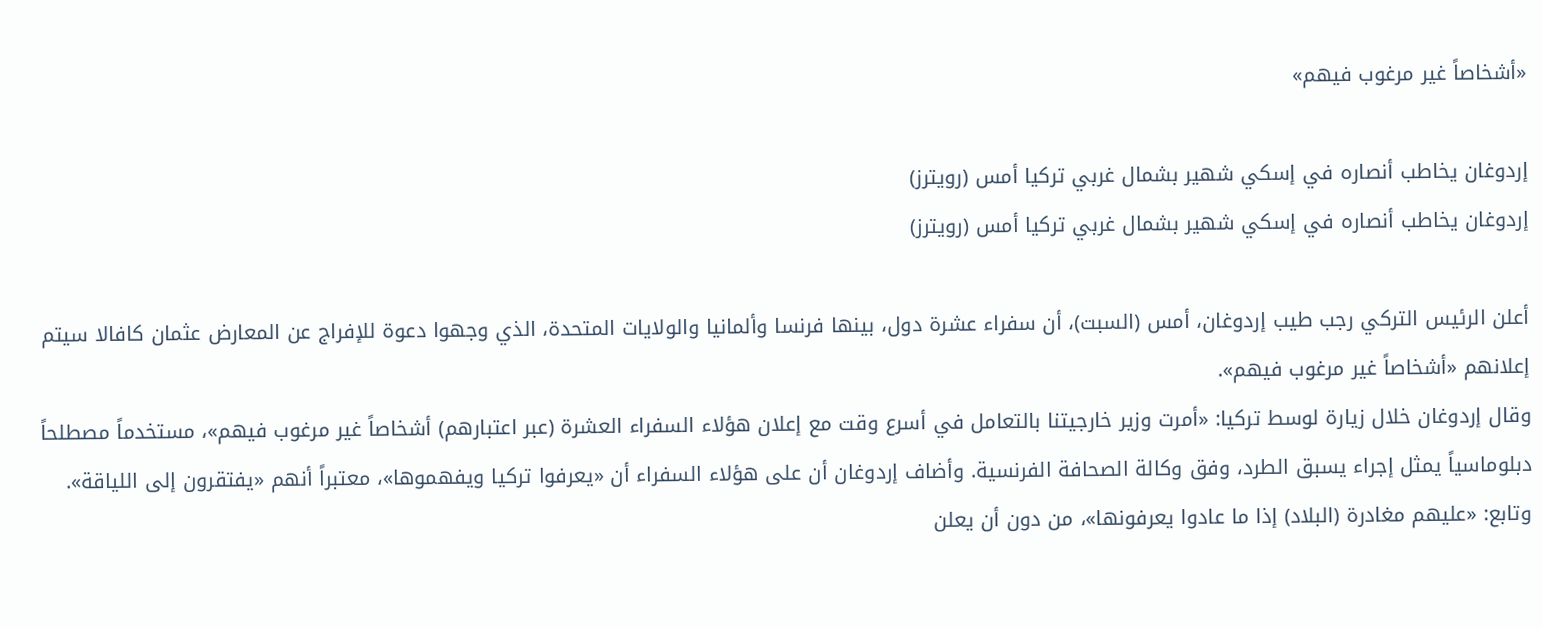«أشخاصاً غير مرغوب فيهم»

إردوغان يخاطب أنصاره في إسكي شهير بشمال غربي تركيا أمس (رويترز)
إردوغان يخاطب أنصاره في إسكي شهير بشمال غربي تركيا أمس (رويترز)

أعلن الرئيس التركي رجب طيب إردوغان، أمس (السبت)، أن سفراء عشرة دول، بينها فرنسا وألمانيا والولايات المتحدة، الذي وجهوا دعوة للإفراج عن المعارض عثمان كافالا سيتم إعلانهم «أشخاصاً غير مرغوب فيهم».
وقال إردوغان خلال زيارة لوسط تركيا: «أمرت وزير خارجيتنا بالتعامل في أسرع وقت مع إعلان هؤلاء السفراء العشرة (عبر اعتبارهم) أشخاصاً غير مرغوب فيهم»، مستخدماً مصطلحاً دبلوماسياً يمثل إجراء يسبق الطرد، وفق وكالة الصحافة الفرنسية. وأضاف إردوغان أن على هؤلاء السفراء أن «يعرفوا تركيا ويفهموها»، معتبراً أنهم «يفتقرون إلى اللياقة». وتابع: «عليهم مغادرة (البلاد) إذا ما عادوا يعرفونها»، من دون أن يعلن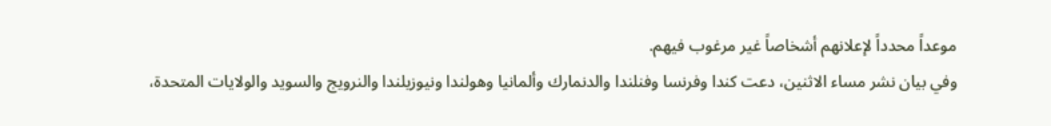موعداً محدداً لإعلانهم أشخاصاً غير مرغوب فيهم.
وفي بيان نشر مساء الاثنين، دعت كندا وفرنسا وفنلندا والدنمارك وألمانيا وهولندا ونيوزيلندا والنرويج والسويد والولايات المتحدة،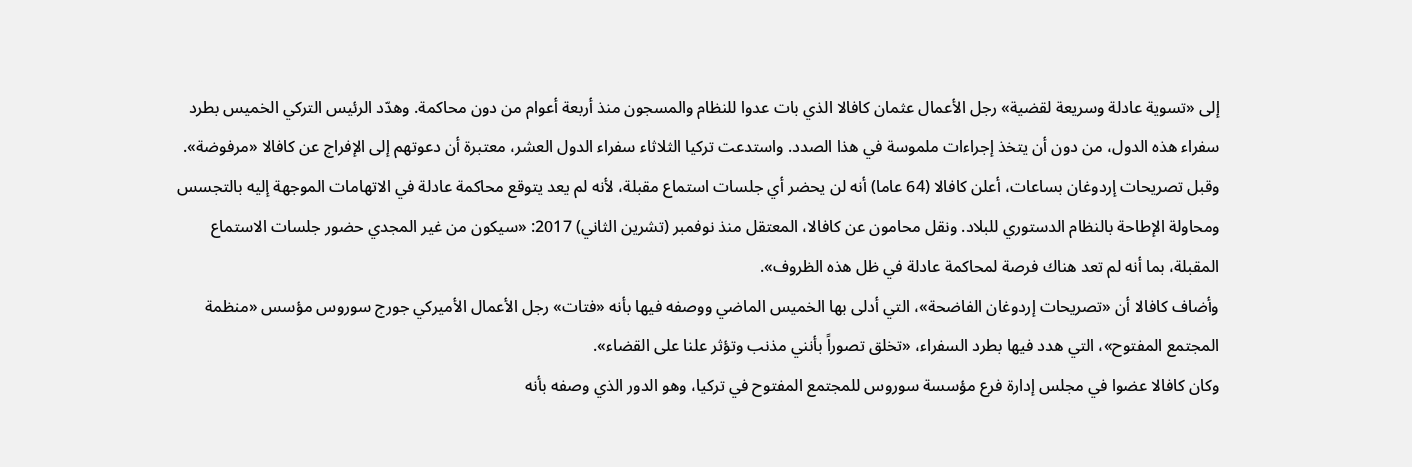إلى «تسوية عادلة وسريعة لقضية» رجل الأعمال عثمان كافالا الذي بات عدوا للنظام والمسجون منذ أربعة أعوام من دون محاكمة. وهدّد الرئيس التركي الخميس بطرد سفراء هذه الدول، من دون أن يتخذ إجراءات ملموسة في هذا الصدد. واستدعت تركيا الثلاثاء سفراء الدول العشر، معتبرة أن دعوتهم إلى الإفراج عن كافالا «مرفوضة».
وقبل تصريحات إردوغان بساعات، أعلن كافالا (64 عاما) أنه لن يحضر أي جلسات استماع مقبلة، لأنه لم يعد يتوقع محاكمة عادلة في الاتهامات الموجهة إليه بالتجسس ومحاولة الإطاحة بالنظام الدستوري للبلاد. ونقل محامون عن كافالا، المعتقل منذ نوفمبر (تشرين الثاني) 2017: «سيكون من غير المجدي حضور جلسات الاستماع المقبلة، بما أنه لم تعد هناك فرصة لمحاكمة عادلة في ظل هذه الظروف».
وأضاف كافالا أن «تصريحات إردوغان الفاضحة»، التي أدلى بها الخميس الماضي ووصفه فيها بأنه «فتات» رجل الأعمال الأميركي جورج سوروس مؤسس «منظمة المجتمع المفتوح»، التي هدد فيها بطرد السفراء، «تخلق تصوراً بأنني مذنب وتؤثر علنا على القضاء».
وكان كافالا عضوا في مجلس إدارة فرع مؤسسة سوروس للمجتمع المفتوح في تركيا، وهو الدور الذي وصفه بأنه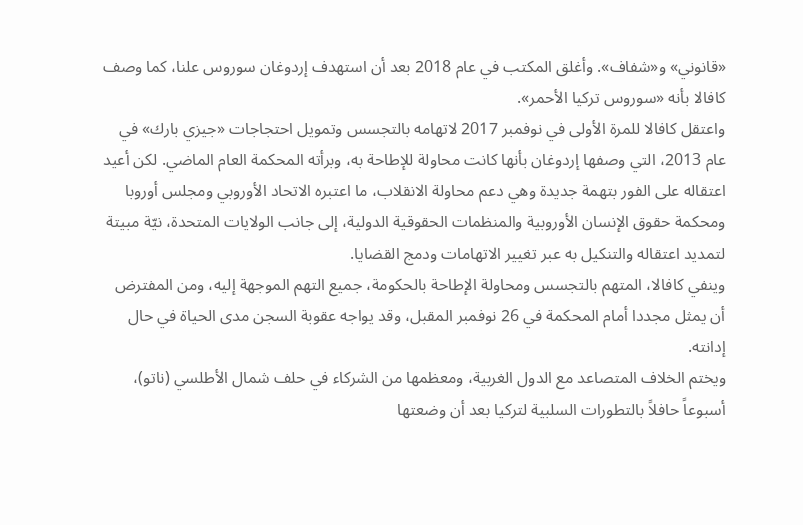«قانوني» و«شفاف». وأغلق المكتب في عام 2018 بعد أن استهدف إردوغان سوروس علنا، كما وصف كافالا بأنه «سوروس تركيا الأحمر».
واعتقل كافالا للمرة الأولى في نوفمبر 2017 لاتهامه بالتجسس وتمويل احتجاجات «جيزي بارك» في عام 2013، التي وصفها إردوغان بأنها كانت محاولة للإطاحة به، وبرأته المحكمة العام الماضي. لكن أعيد اعتقاله على الفور بتهمة جديدة وهي دعم محاولة الانقلاب، ما اعتبره الاتحاد الأوروبي ومجلس أوروبا ومحكمة حقوق الإنسان الأوروبية والمنظمات الحقوقية الدولية، إلى جانب الولايات المتحدة، نيّة مبيتة لتمديد اعتقاله والتنكيل به عبر تغيير الاتهامات ودمج القضايا.
وينفي كافالا، المتهم بالتجسس ومحاولة الإطاحة بالحكومة، جميع التهم الموجهة إليه، ومن المفترض أن يمثل مجددا أمام المحكمة في 26 نوفمبر المقبل، وقد يواجه عقوبة السجن مدى الحياة في حال إدانته.
ويختم الخلاف المتصاعد مع الدول الغربية، ومعظمها من الشركاء في حلف شمال الأطلسي (ناتو)، أسبوعاً حافلاً بالتطورات السلبية لتركيا بعد أن وضعتها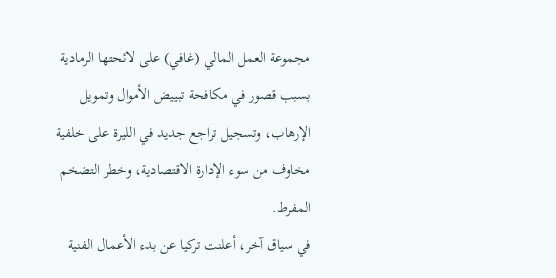مجموعة العمل المالي (غافي) على لائحتها الرمادية بسبب قصور في مكافحة تبييض الأموال وتمويل الإرهاب، وتسجيل تراجع جديد في الليرة على خلفية مخاوف من سوء الإدارة الاقتصادية، وخطر التضخم المفرط.
في سياق آخر، أعلنت تركيا عن بدء الأعمال الفنية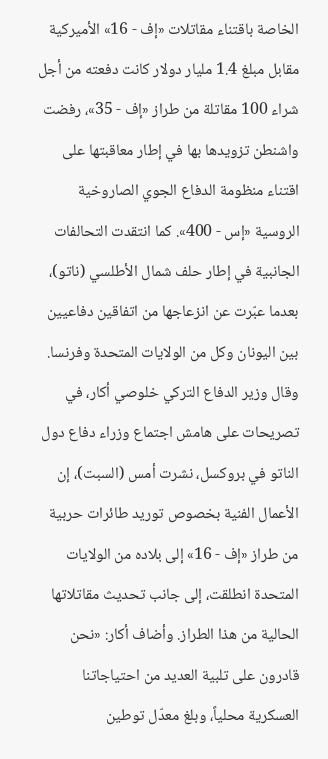الخاصة باقتناء مقاتلات «إف - 16» الأميركية مقابل مبلغ 1.4 مليار دولار كانت دفعته من أجل شراء 100 مقاتلة من طراز «إف - 35»، رفضت واشنطن تزويدها بها في إطار معاقبتها على اقتناء منظومة الدفاع الجوي الصاروخية الروسية «إس - 400». كما انتقدت التحالفات الجانبية في إطار حلف شمال الأطلسي (ناتو)، بعدما عبّرت عن انزعاجها من اتفاقين دفاعيين بين اليونان وكل من الولايات المتحدة وفرنسا.
وقال وزير الدفاع التركي خلوصي أكار، في تصريحات على هامش اجتماع وزراء دفاع دول الناتو في بروكسل، نشرت أمس (السبت)، إن الأعمال الفنية بخصوص توريد طائرات حربية من طراز «إف - 16» إلى بلاده من الولايات المتحدة انطلقت، إلى جانب تحديث مقاتلاتها الحالية من هذا الطراز. وأضاف أكار: «نحن قادرون على تلبية العديد من احتياجاتنا العسكرية محلياً، وبلغ معدّل توطين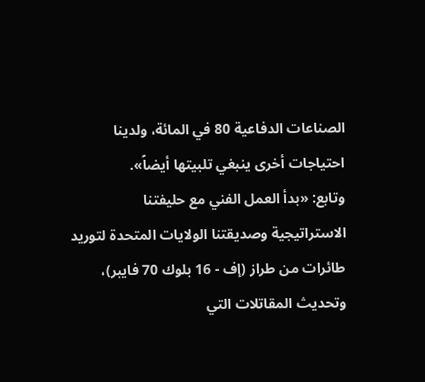الصناعات الدفاعية 80 في المائة، ولدينا احتياجات أخرى ينبغي تلبيتها أيضاً».
وتابع: «بدأ العمل الفني مع حليفتنا الاستراتيجية وصديقتنا الولايات المتحدة لتوريد طائرات من طراز (إف - 16 بلوك 70 فايبر)، وتحديث المقاتلات التي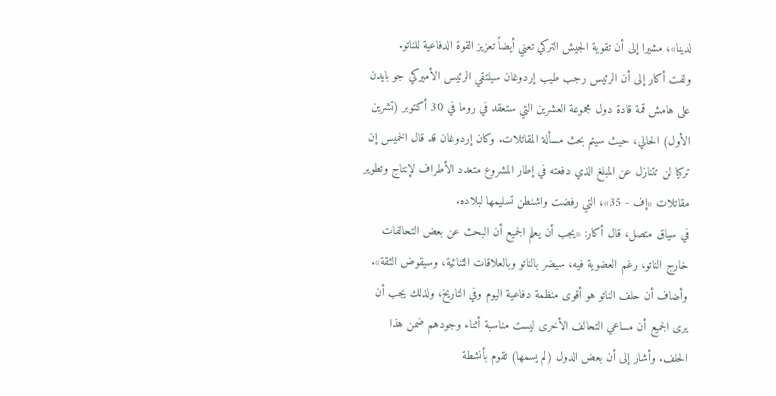لدينا»، مشيرا إلى أن تقوية الجيش التركي تعني أيضاً تعزيز القوة الدفاعية للناتو.
ولفت أكار إلى أن الرئيس رجب طيب إردوغان سيلتقي الرئيس الأميركي جو بايدن على هامش قمة قادة دول مجموعة العشرين التي ستعقد في روما في 30 أكتوبر (تشرين الأول) الحالي، حيث سيتم بحث مسألة المقاتلات. وكان إردوغان قد قال الخميس إن تركيا لن تتنازل عن المبلغ الذي دفعته في إطار المشروع متعدد الأطراف لإنتاج وتطوير مقاتلات «إف - 35»، التي رفضت واشنطن تسليمها لبلاده.
في سياق متصل، قال أكار: «يجب أن يعلم الجميع أن البحث عن بعض التحالفات خارج الناتو، رغم العضوية فيه، سيضر بالناتو وبالعلاقات الثنائية، وسيقوض الثقة». وأضاف أن حلف الناتو هو أقوى منظمة دفاعية اليوم وفي التاريخ، ولذلك يجب أن يرى الجميع أن مساعي التحالف الأخرى ليست مناسبة أثناء وجودهم ضمن هذا الحلف. وأشار إلى أن بعض الدول (لم يسمها) تقوم بأنشطة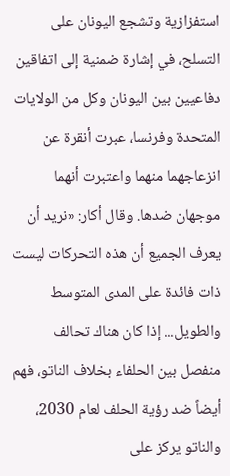استفزازية وتشجع اليونان على التسلح، في إشارة ضمنية إلى اتفاقين دفاعيين بين اليونان وكل من الولايات المتحدة وفرنسا، عبرت أنقرة عن انزعاجهما منهما واعتبرت أنهما موجهان ضدها. وقال أكار: «نريد أن يعرف الجميع أن هذه التحركات ليست ذات فائدة على المدى المتوسط والطويل... إذا كان هناك تحالف منفصل بين الحلفاء بخلاف الناتو، فهم أيضاً ضد رؤية الحلف لعام 2030، والناتو يركز على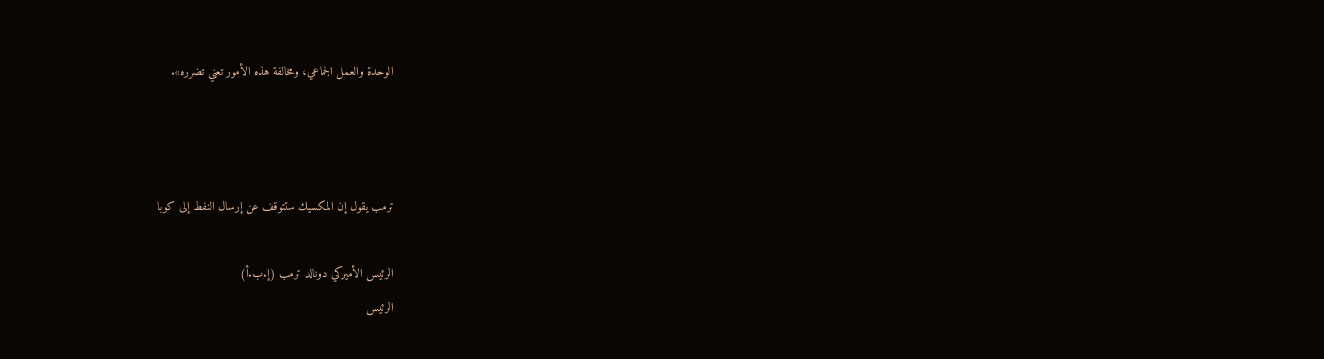الوحدة والعمل الجماعي، ومخالفة هذه الأمور تعني تضرره».



ترمب يقول إن المكسيك ستتوقف عن إرسال النفط إلى كوبا

الرئيس الأميركي دونالد ترمب (إ.ب.أ)
الرئيس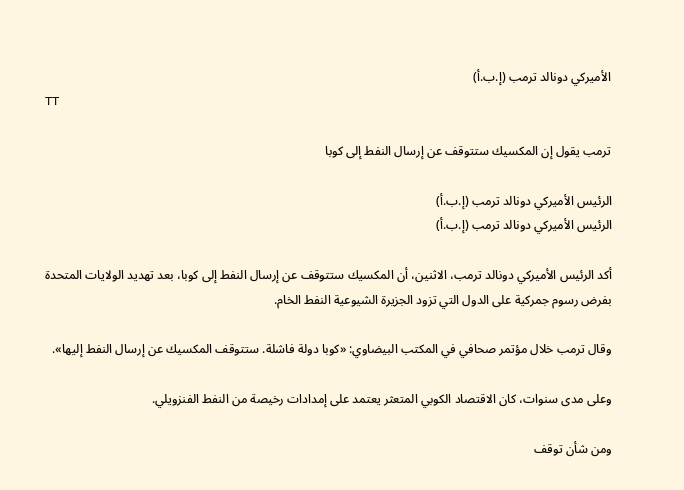الأميركي دونالد ترمب (إ.ب.أ)
TT

ترمب يقول إن المكسيك ستتوقف عن إرسال النفط إلى كوبا

الرئيس الأميركي دونالد ترمب (إ.ب.أ)
الرئيس الأميركي دونالد ترمب (إ.ب.أ)

أكد الرئيس الأميركي دونالد ترمب، الاثنين، أن المكسيك ستتوقف عن إرسال النفط إلى كوبا، بعد تهديد الولايات المتحدة بفرض رسوم جمركية على الدول التي تزود الجزيرة الشيوعية النفط الخام.

وقال ترمب خلال مؤتمر صحافي في المكتب البيضاوي: «كوبا دولة فاشلة. ستتوقف المكسيك عن إرسال النفط إليها».

وعلى مدى سنوات، كان الاقتصاد الكوبي المتعثر يعتمد على إمدادات رخيصة من النفط الفنزويلي.

ومن شأن توقف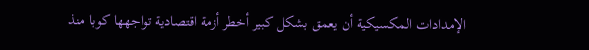الإمدادات المكسيكية أن يعمق بشكل كبير أخطر أزمة اقتصادية تواجهها كوبا منذ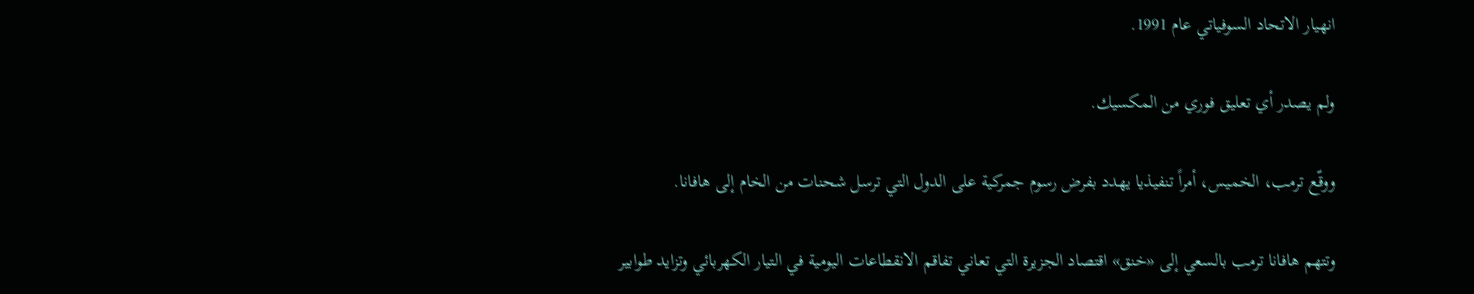انهيار الاتحاد السوفياتي عام 1991.

ولم يصدر أي تعليق فوري من المكسيك.

ووقّع ترمب، الخميس، أمراً تنفيذيا يهدد بفرض رسوم جمركية على الدول التي ترسل شحنات من الخام إلى هافانا.

وتتهم هافانا ترمب بالسعي إلى «خنق» اقتصاد الجزيرة التي تعاني تفاقم الانقطاعات اليومية في التيار الكهربائي وتزايد طوابير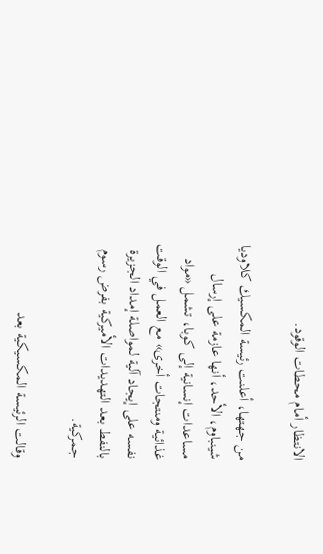الانتظار أمام محطات الوقود.

من جهتها، أعلنت رئيسة المكسيك كلاوديا شينباوم، الأحد، أنها عازمة على إرسال مساعدات إنسانية إلى كوبا، تشمل «مواد غذائية ومنتجات أخرى» مع العمل في الوقت نفسه على إيجاد آلية لمواصلة إمداد الجزيرة بالنفط بعد التهديدات الأميركية بفرض رسوم جمركية.

وقالت الرئيسة المكسيكية بعد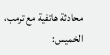محادثة هاتفية مع ترمب، الخميس: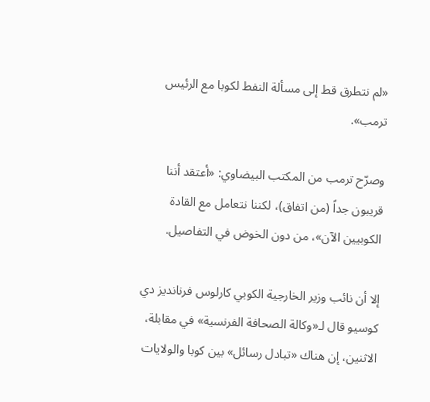«لم نتطرق قط إلى مسألة النفط لكوبا مع الرئيس ترمب».

وصرّح ترمب من المكتب البيضاوي: «أعتقد أننا قريبون جداً (من اتفاق)، لكننا نتعامل مع القادة الكوبيين الآن»، من دون الخوض في التفاصيل.

إلا أن نائب وزير الخارجية الكوبي كارلوس فرنانديز دي كوسيو قال لـ«وكالة الصحافة الفرنسية» في مقابلة، الاثنين، إن هناك «تبادل رسائل» بين كوبا والولايات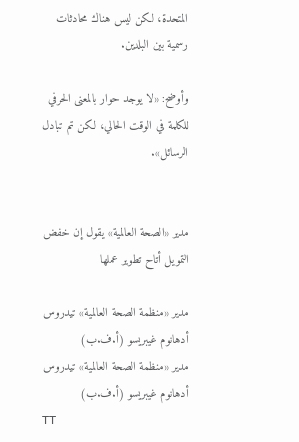المتحدة، لكن ليس هناك محادثات رسمية بين البلدين.

وأوضح: «لا يوجد حوار بالمعنى الحرفي للكلمة في الوقت الحالي، لكن تم تبادل الرسائل».


مدير «الصحة العالمية» يقول إن خفض التمويل أتاح تطوير عملها

مدير «منظمة الصحة العالمية» تيدروس أدهانوم غيبريسو (أ.ف.ب)
مدير «منظمة الصحة العالمية» تيدروس أدهانوم غيبريسو (أ.ف.ب)
TT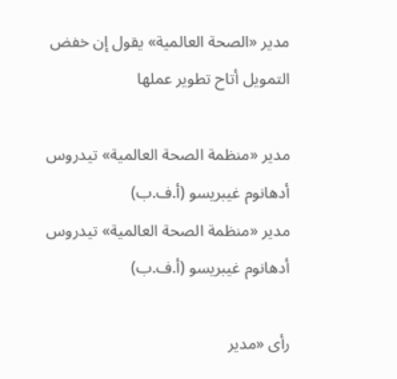مدير «الصحة العالمية» يقول إن خفض التمويل أتاح تطوير عملها

مدير «منظمة الصحة العالمية» تيدروس أدهانوم غيبريسو (أ.ف.ب)
مدير «منظمة الصحة العالمية» تيدروس أدهانوم غيبريسو (أ.ف.ب)

رأى «مدير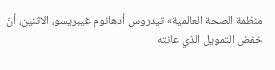منظمة الصحة العالمية» تيدروس أدهانوم غيبريسو، الاثنين، أنّ خفض التمويل الذي عانته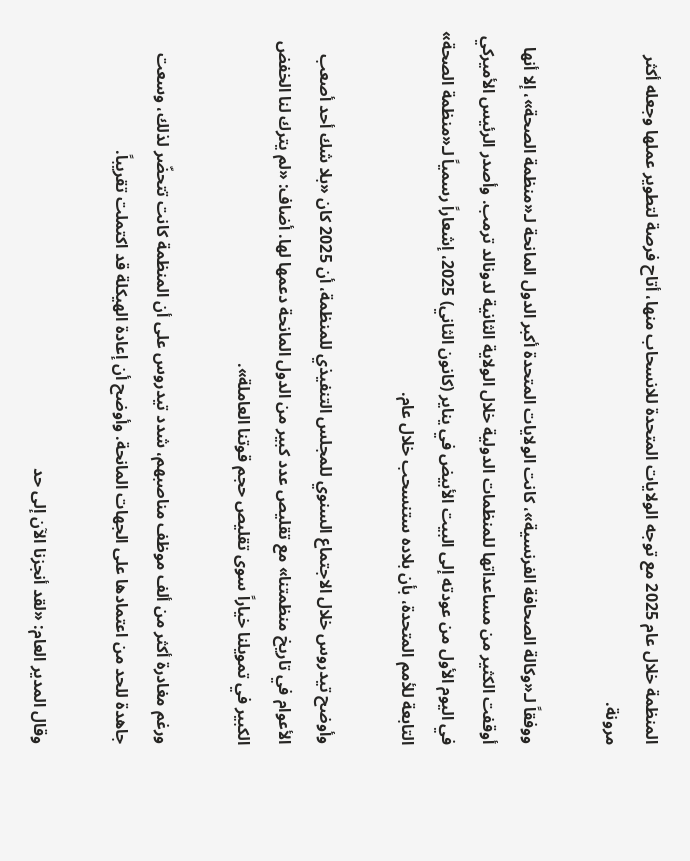المنظمة خلال عام 2025 مع توجه الولايات المتحدة للانسحاب منها، أتاح فرصة لتطوير عملها وجعله أكثر مرونة.

ووفقاً لـ«وكالة الصحافة الفرنسية»، كانت الولايات المتحدة أكبر الدول المانحة لـ«منظمة الصحة»، إلا أنها أوقفت الكثير من مساعداتها للمنظمات الدولية خلال الولاية الثانية لدونالد ترمب. وأصدر الرئيس الأميركي في اليوم الأول من عودته إلى البيت الأبيض في يناير (كانون الثاني) 2025، إشعاراً رسمياً لـ«منظمة الصحة» التابعة للأمم المتحدة، بأن بلاده ستنسحب خلال عام.

وأوضح تيدروس خلال الاجتماع السنوي للمجلس التنفيذي للمنظمة، أن 2025 كان «بلا شك أحد أصعب الأعوام في تاريخ منظمتنا» مع تقليص عدد كبير من الدول المانحة دعمها لها. أضاف: «لم يترك لنا الخفض الكبير في تمويلنا خياراً سوى تقليص حجم قوتنا العاملة».

ورغم مغادرة أكثر من ألف موظف مناصبهم، شدد تيدروس على أن المنظمة كانت تتحضّر لذلك، وسعت جاهدة للحد من اعتمادها على الجهات المانحة. وأوضح أن إعادة الهيكلة قد اكتملت تقريباً.

وقال المدير العام: «لقد أنجزنا الآن إلى حد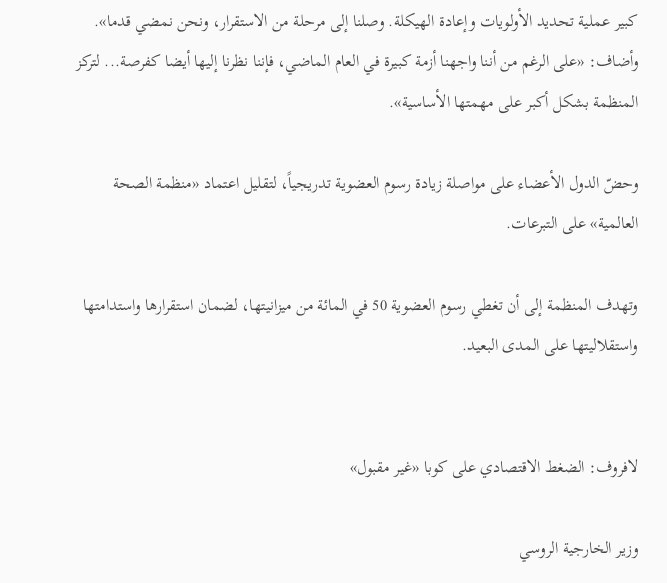كبير عملية تحديد الأولويات وإعادة الهيكلة. وصلنا إلى مرحلة من الاستقرار، ونحن نمضي قدما». وأضاف: «على الرغم من أننا واجهنا أزمة كبيرة في العام الماضي، فإننا نظرنا إليها أيضا كفرصة... لتركز المنظمة بشكل أكبر على مهمتها الأساسية».

وحضّ الدول الأعضاء على مواصلة زيادة رسوم العضوية تدريجياً، لتقليل اعتماد «منظمة الصحة العالمية» على التبرعات.

وتهدف المنظمة إلى أن تغطي رسوم العضوية 50 في المائة من ميزانيتها، لضمان استقرارها واستدامتها واستقلاليتها على المدى البعيد.


لافروف: الضغط الاقتصادي على كوبا «غير مقبول»

وزير الخارجية الروسي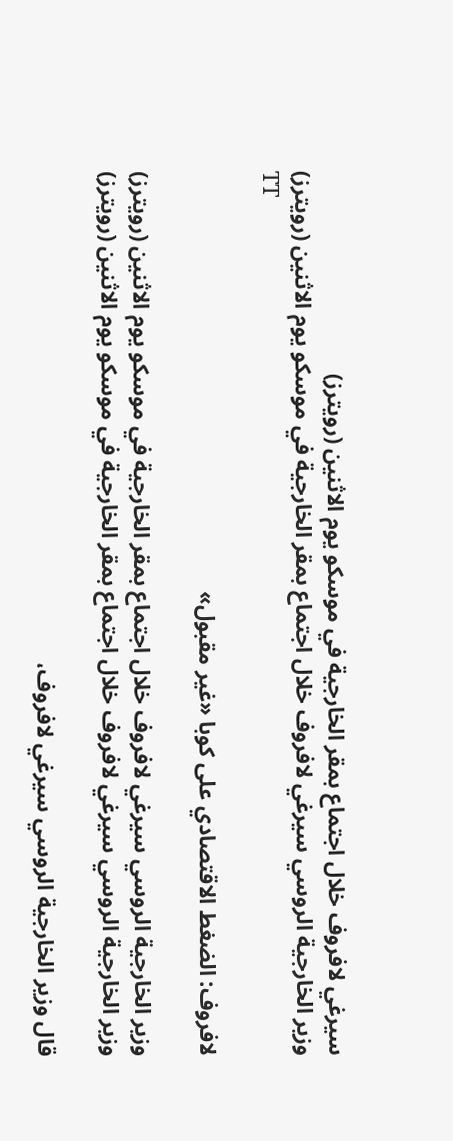سيرغي لافروف خلال اجتماع بمقر الخارجية في موسكو يوم الاثنين (رويترز)
وزير الخارجية الروسي سيرغي لافروف خلال اجتماع بمقر الخارجية في موسكو يوم الاثنين (رويترز)
TT

لافروف: الضغط الاقتصادي على كوبا «غير مقبول»

وزير الخارجية الروسي سيرغي لافروف خلال اجتماع بمقر الخارجية في موسكو يوم الاثنين (رويترز)
وزير الخارجية الروسي سيرغي لافروف خلال اجتماع بمقر الخارجية في موسكو يوم الاثنين (رويترز)

قال وزير الخارجية الروسي سيرغي لافروف،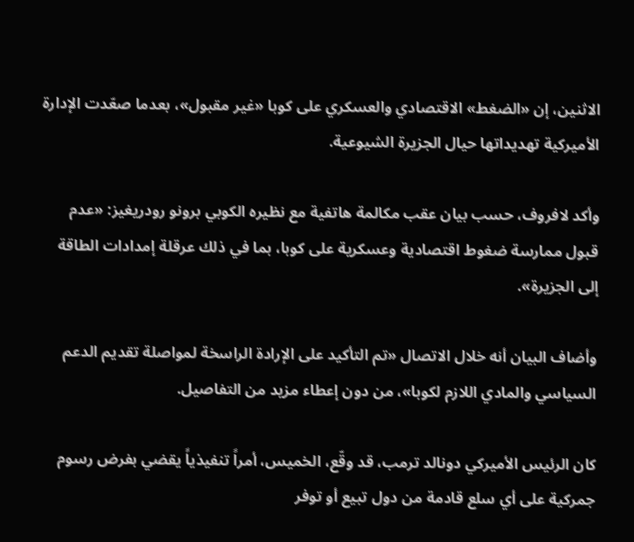الاثنين، إن «الضغط» الاقتصادي والعسكري على كوبا «غير مقبول»، بعدما صعّدت الإدارة الأميركية تهديداتها حيال الجزيرة الشيوعية.

وأكد لافروف، حسب بيان عقب مكالمة هاتفية مع نظيره الكوبي برونو رودريغيز: «عدم قبول ممارسة ضغوط اقتصادية وعسكرية على كوبا، بما في ذلك عرقلة إمدادات الطاقة إلى الجزيرة».

وأضاف البيان أنه خلال الاتصال «تم التأكيد على الإرادة الراسخة لمواصلة تقديم الدعم السياسي والمادي اللازم لكوبا»، من دون إعطاء مزيد من التفاصيل.

كان الرئيس الأميركي دونالد ترمب، قد وقّع، الخميس، أمراً تنفيذياً يقضي بفرض رسوم جمركية على أي سلع قادمة من دول تبيع أو توفر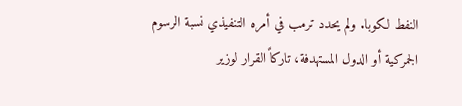النفط لكوبا. ولم يحدد ترمب في أمره التنفيذي نسبة الرسوم الجمركية أو الدول المستهدفة، تاركاً القرار لوزير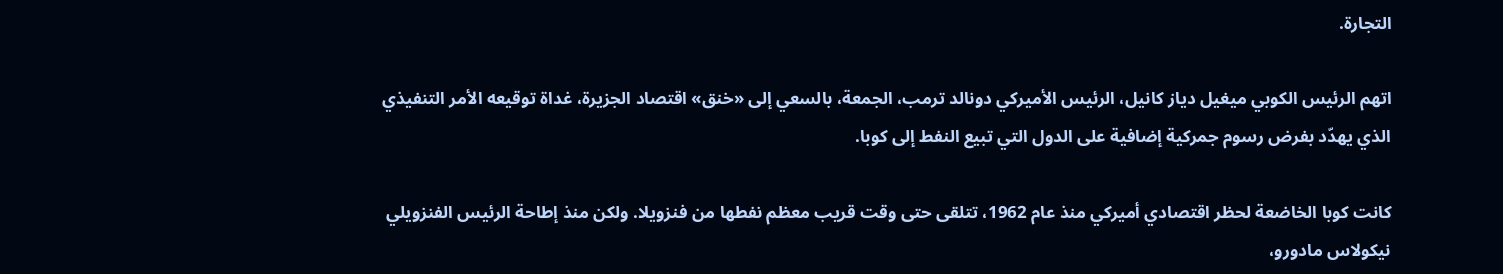التجارة.

اتهم الرئيس الكوبي ميغيل دياز كانيل، الرئيس الأميركي دونالد ترمب، الجمعة، بالسعي إلى «خنق» اقتصاد الجزيرة، غداة توقيعه الأمر التنفيذي الذي يهدّد بفرض رسوم جمركية إضافية على الدول التي تبيع النفط إلى كوبا.

كانت كوبا الخاضعة لحظر اقتصادي أميركي منذ عام 1962، تتلقى حتى وقت قريب معظم نفطها من فنزويلا. ولكن منذ إطاحة الرئيس الفنزويلي نيكولاس مادورو،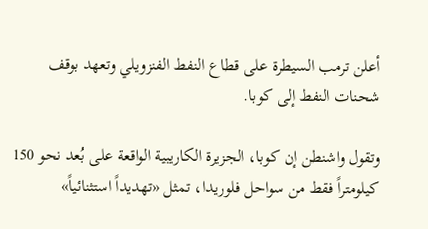أعلن ترمب السيطرة على قطاع النفط الفنزويلي وتعهد بوقف شحنات النفط إلى كوبا.

وتقول واشنطن إن كوبا، الجزيرة الكاريبية الواقعة على بُعد نحو 150 كيلومتراً فقط من سواحل فلوريدا، تمثل «تهديداً استثنائياً»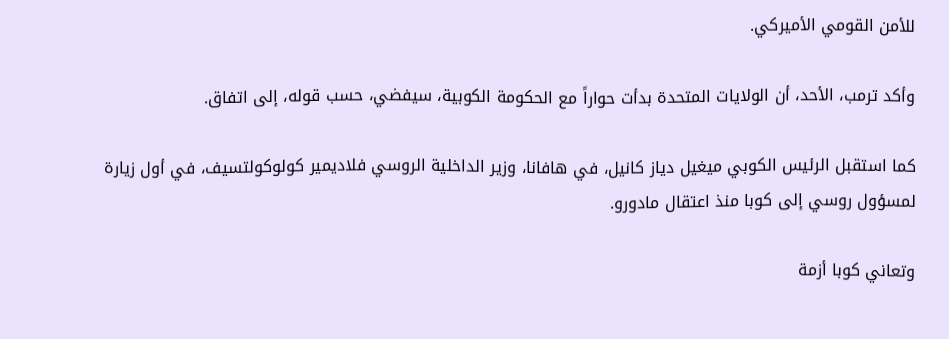للأمن القومي الأميركي.

وأكد ترمب، الأحد، أن الولايات المتحدة بدأت حواراً مع الحكومة الكوبية، سيفضي، حسب قوله، إلى اتفاق.

كما استقبل الرئيس الكوبي ميغيل دياز كانيل، في هافانا، وزير الداخلية الروسي فلاديمير كولوكولتسيف، في أول زيارة لمسؤول روسي إلى كوبا منذ اعتقال مادورو.

وتعاني كوبا أزمة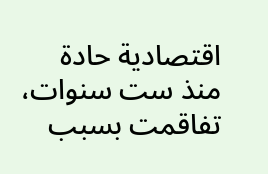اقتصادية حادة منذ ست سنوات، تفاقمت بسبب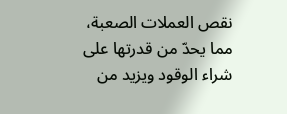نقص العملات الصعبة، مما يحدّ من قدرتها على شراء الوقود ويزيد من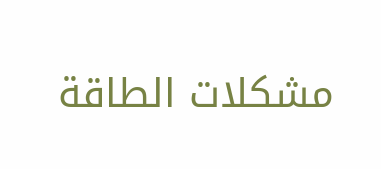مشكلات الطاقة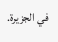في الجزيرة.